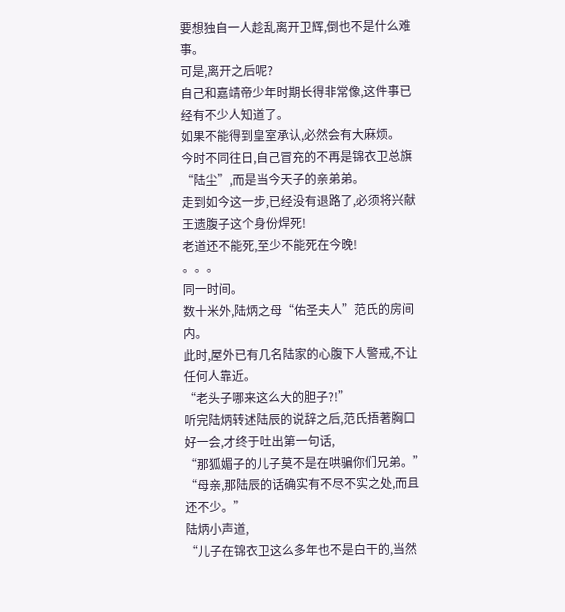要想独自一人趁乱离开卫辉,倒也不是什么难事。
可是,离开之后呢?
自己和嘉靖帝少年时期长得非常像,这件事已经有不少人知道了。
如果不能得到皇室承认,必然会有大麻烦。
今时不同往日,自己冒充的不再是锦衣卫总旗“陆尘”,而是当今天子的亲弟弟。
走到如今这一步,已经没有退路了,必须将兴献王遗腹子这个身份焊死!
老道还不能死,至少不能死在今晚!
。。。
同一时间。
数十米外,陆炳之母“佑圣夫人”范氏的房间内。
此时,屋外已有几名陆家的心腹下人警戒,不让任何人靠近。
“老头子哪来这么大的胆子?!”
听完陆炳转述陆辰的说辞之后,范氏捂著胸口好一会,才终于吐出第一句话,
“那狐媚子的儿子莫不是在哄骗你们兄弟。”
“母亲,那陆辰的话确实有不尽不实之处,而且还不少。”
陆炳小声道,
“儿子在锦衣卫这么多年也不是白干的,当然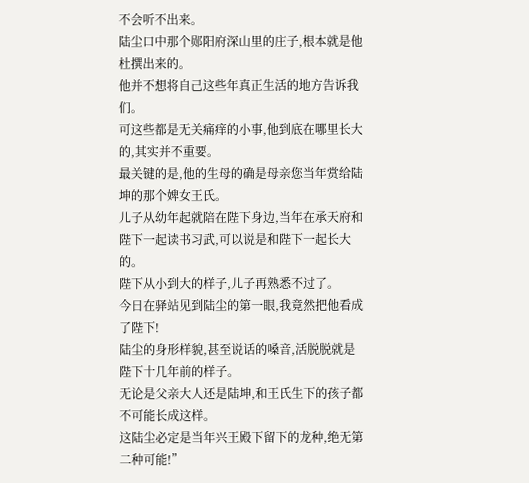不会听不出来。
陆尘口中那个郧阳府深山里的庄子,根本就是他杜撰出来的。
他并不想将自己这些年真正生活的地方告诉我们。
可这些都是无关痛痒的小事,他到底在哪里长大的,其实并不重要。
最关键的是,他的生母的确是母亲您当年赏给陆坤的那个婢女王氏。
儿子从幼年起就陪在陛下身边,当年在承天府和陛下一起读书习武,可以说是和陛下一起长大的。
陛下从小到大的样子,儿子再熟悉不过了。
今日在驿站见到陆尘的第一眼,我竟然把他看成了陛下!
陆尘的身形样貌,甚至说话的嗓音,活脱脱就是陛下十几年前的样子。
无论是父亲大人还是陆坤,和王氏生下的孩子都不可能长成这样。
这陆尘必定是当年兴王殿下留下的龙种,绝无第二种可能!”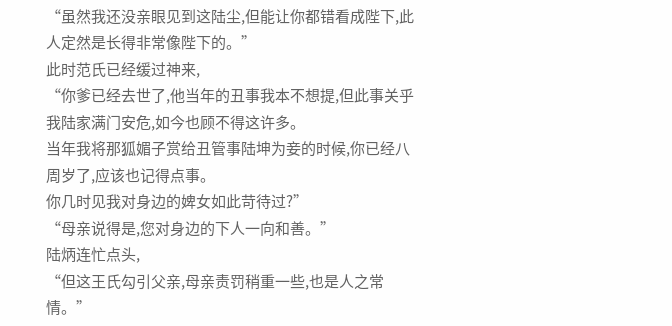“虽然我还没亲眼见到这陆尘,但能让你都错看成陛下,此人定然是长得非常像陛下的。”
此时范氏已经缓过神来,
“你爹已经去世了,他当年的丑事我本不想提,但此事关乎我陆家满门安危,如今也顾不得这许多。
当年我将那狐媚子赏给丑管事陆坤为妾的时候,你已经八周岁了,应该也记得点事。
你几时见我对身边的婢女如此苛待过?”
“母亲说得是,您对身边的下人一向和善。”
陆炳连忙点头,
“但这王氏勾引父亲,母亲责罚稍重一些,也是人之常情。”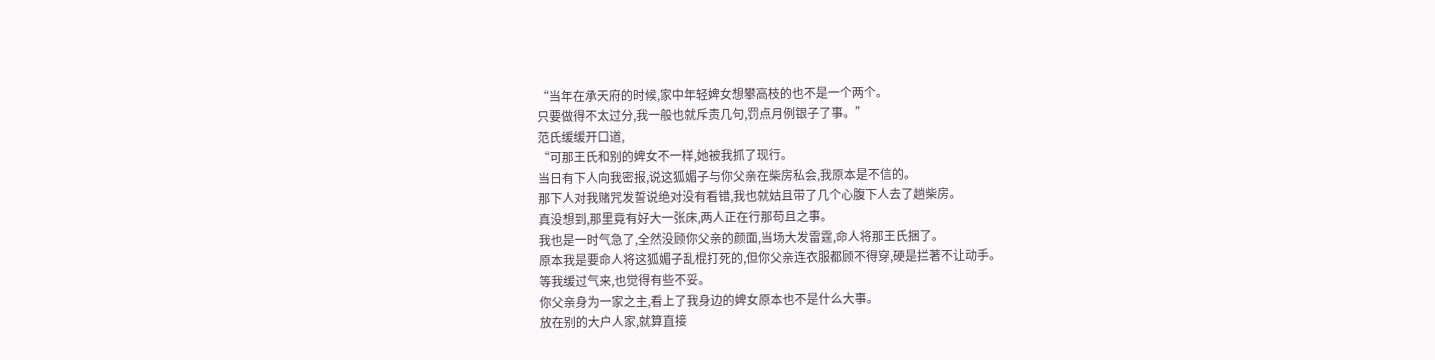“当年在承天府的时候,家中年轻婢女想攀高枝的也不是一个两个。
只要做得不太过分,我一般也就斥责几句,罚点月例银子了事。”
范氏缓缓开口道,
“可那王氏和别的婢女不一样,她被我抓了现行。
当日有下人向我密报,说这狐媚子与你父亲在柴房私会,我原本是不信的。
那下人对我赌咒发誓说绝对没有看错,我也就姑且带了几个心腹下人去了趟柴房。
真没想到,那里竟有好大一张床,两人正在行那苟且之事。
我也是一时气急了,全然没顾你父亲的颜面,当场大发雷霆,命人将那王氏捆了。
原本我是要命人将这狐媚子乱棍打死的,但你父亲连衣服都顾不得穿,硬是拦著不让动手。
等我缓过气来,也觉得有些不妥。
你父亲身为一家之主,看上了我身边的婢女原本也不是什么大事。
放在别的大户人家,就算直接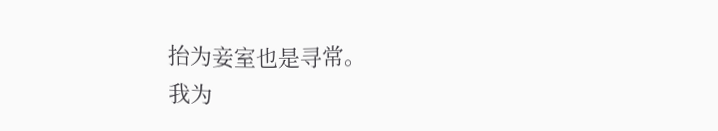抬为妾室也是寻常。
我为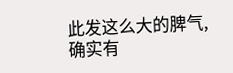此发这么大的脾气,确实有